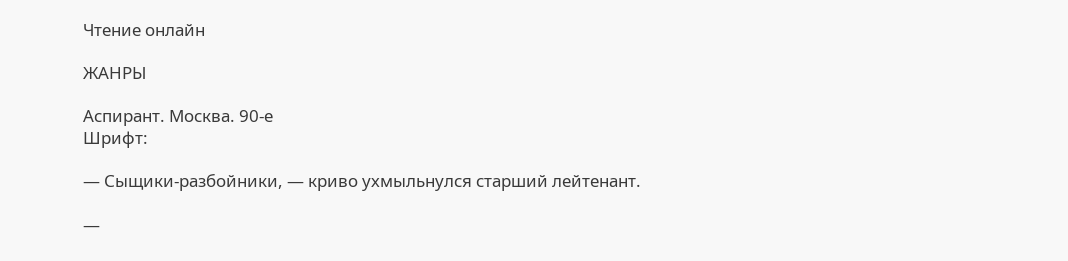Чтение онлайн

ЖАНРЫ

Аспирант. Москва. 90-е
Шрифт:

— Сыщики-разбойники, — криво ухмыльнулся старший лейтенант.

—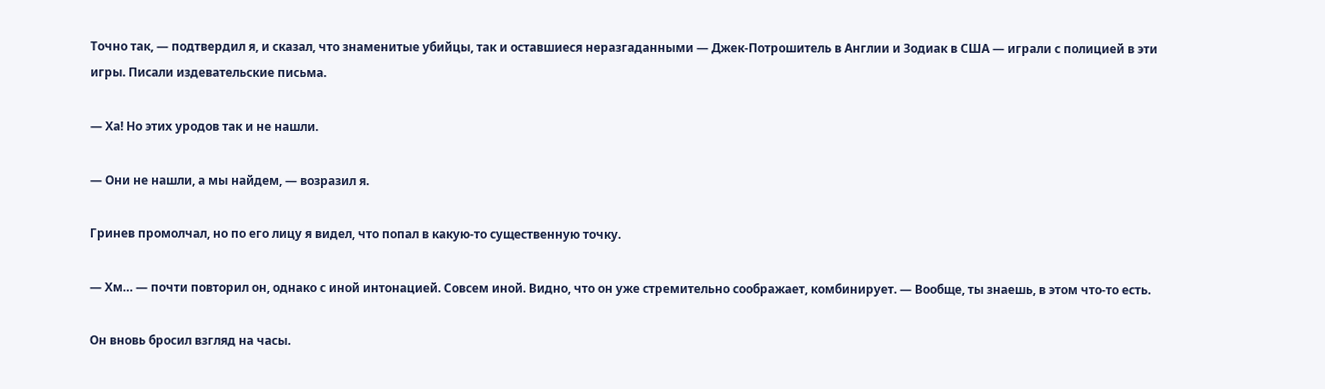Точно так, — подтвердил я, и сказал, что знаменитые убийцы, так и оставшиеся неразгаданными — Джек-Потрошитель в Англии и Зодиак в США — играли с полицией в эти игры. Писали издевательские письма.

— Ха! Но этих уродов так и не нашли.

— Они не нашли, а мы найдем, — возразил я.

Гринев промолчал, но по его лицу я видел, что попал в какую-то существенную точку.

— Хм… — почти повторил он, однако с иной интонацией. Совсем иной. Видно, что он уже стремительно соображает, комбинирует. — Вообще, ты знаешь, в этом что-то есть.

Он вновь бросил взгляд на часы.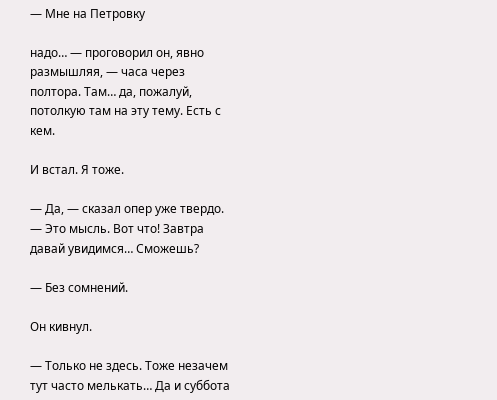— Мне на Петровку

надо… — проговорил он, явно размышляя, — часа через полтора. Там… да, пожалуй, потолкую там на эту тему. Есть с кем.

И встал. Я тоже.

— Да, — сказал опер уже твердо. — Это мысль. Вот что! Завтра давай увидимся… Сможешь?

— Без сомнений.

Он кивнул.

— Только не здесь. Тоже незачем тут часто мелькать… Да и суббота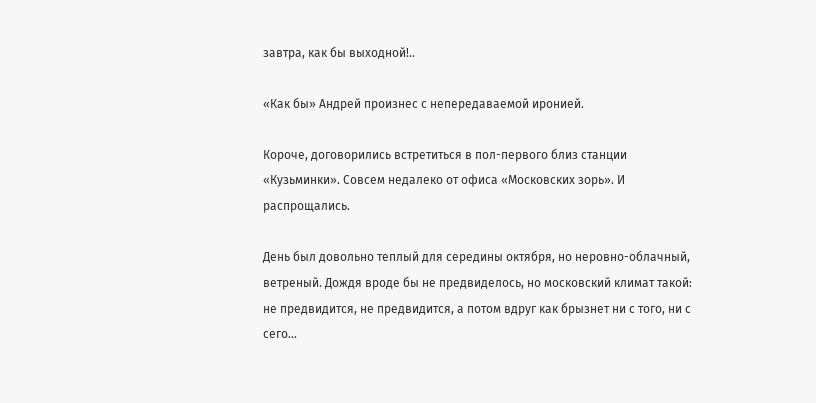завтра, как бы выходной!..

«Как бы» Андрей произнес с непередаваемой иронией.

Короче, договорились встретиться в пол-первого близ станции «Кузьминки». Совсем недалеко от офиса «Московских зорь». И распрощались.

День был довольно теплый для середины октября, но неровно-облачный, ветреный. Дождя вроде бы не предвиделось, но московский климат такой: не предвидится, не предвидится, а потом вдруг как брызнет ни с того, ни с сего…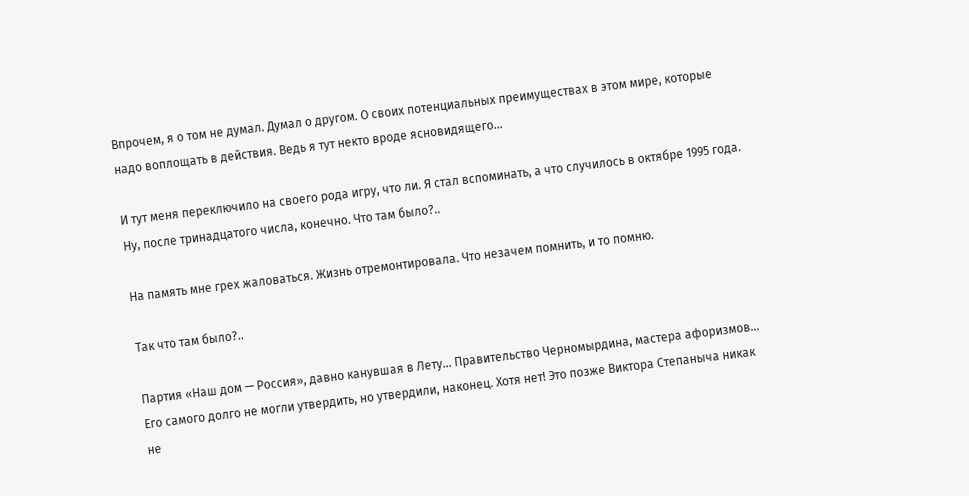Впрочем, я о том не думал. Думал о другом. О своих потенциальных преимуществах в этом мире, которые надо воплощать в действия. Ведь я тут некто вроде ясновидящего…

И тут меня переключило на своего рода игру, что ли. Я стал вспоминать, а что случилось в октябре 1995 года. Ну, после тринадцатого числа, конечно. Что там было?..

На память мне грех жаловаться. Жизнь отремонтировала. Что незачем помнить, и то помню.

Так что там было?..

Партия «Наш дом — Россия», давно канувшая в Лету… Правительство Черномырдина, мастера афоризмов… Его самого долго не могли утвердить, но утвердили, наконец. Хотя нет! Это позже Виктора Степаныча никак не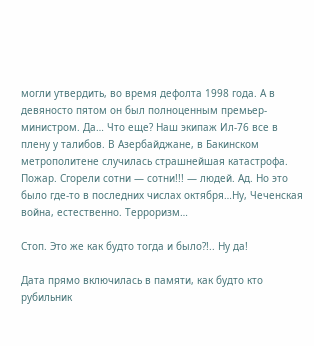могли утвердить, во время дефолта 1998 года. А в девяносто пятом он был полноценным премьер-министром. Да… Что еще? Наш экипаж Ил-76 все в плену у талибов. В Азербайджане, в Бакинском метрополитене случилась страшнейшая катастрофа. Пожар. Сгорели сотни — сотни!!! — людей. Ад. Но это было где-то в последних числах октября…Ну, Чеченская война, естественно. Терроризм…

Стоп. Это же как будто тогда и было?!.. Ну да!

Дата прямо включилась в памяти, как будто кто рубильник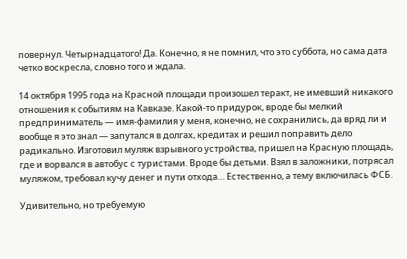повернул. Четырнадцатого! Да. Конечно, я не помнил, что это суббота, но сама дата четко воскресла, словно того и ждала.

14 октября 1995 года на Красной площади произошел теракт, не имевший никакого отношения к событиям на Кавказе. Какой-то придурок, вроде бы мелкий предприниматель — имя-фамилия у меня, конечно, не сохранились, да вряд ли и вообще я это знал — запутался в долгах, кредитах и решил поправить дело радикально. Изготовил муляж взрывного устройства, пришел на Красную площадь, где и ворвался в автобус с туристами. Вроде бы детьми. Взял в заложники, потрясал муляжом, требовал кучу денег и пути отхода… Естественно, а тему включилась ФСБ.

Удивительно, но требуемую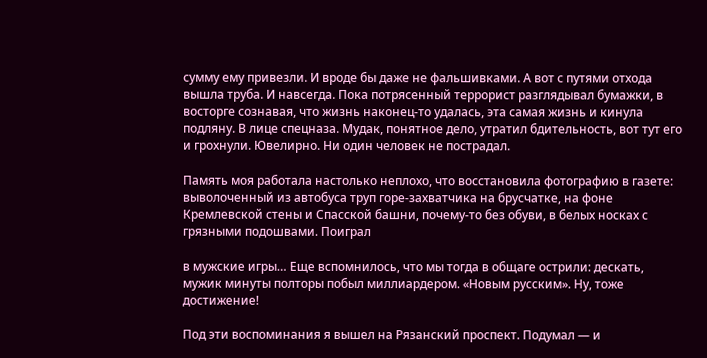сумму ему привезли. И вроде бы даже не фальшивками. А вот с путями отхода вышла труба. И навсегда. Пока потрясенный террорист разглядывал бумажки, в восторге сознавая, что жизнь наконец-то удалась, эта самая жизнь и кинула подляну. В лице спецназа. Мудак, понятное дело, утратил бдительность, вот тут его и грохнули. Ювелирно. Ни один человек не пострадал.

Память моя работала настолько неплохо, что восстановила фотографию в газете: выволоченный из автобуса труп горе-захватчика на брусчатке, на фоне Кремлевской стены и Спасской башни, почему-то без обуви, в белых носках с грязными подошвами. Поиграл

в мужские игры… Еще вспомнилось, что мы тогда в общаге острили: дескать, мужик минуты полторы побыл миллиардером. «Новым русским». Ну, тоже достижение!

Под эти воспоминания я вышел на Рязанский проспект. Подумал — и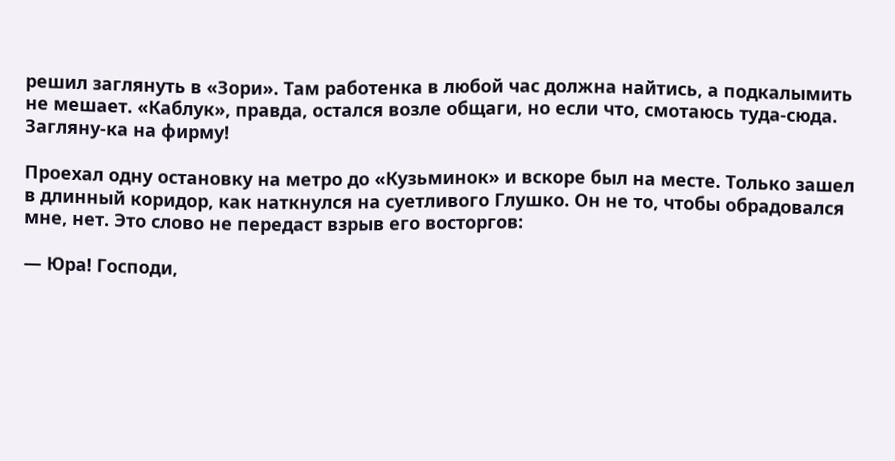решил заглянуть в «Зори». Там работенка в любой час должна найтись, а подкалымить не мешает. «Каблук», правда, остался возле общаги, но если что, смотаюсь туда-сюда. Загляну-ка на фирму!

Проехал одну остановку на метро до «Кузьминок» и вскоре был на месте. Только зашел в длинный коридор, как наткнулся на суетливого Глушко. Он не то, чтобы обрадовался мне, нет. Это слово не передаст взрыв его восторгов:

— Юра! Господи,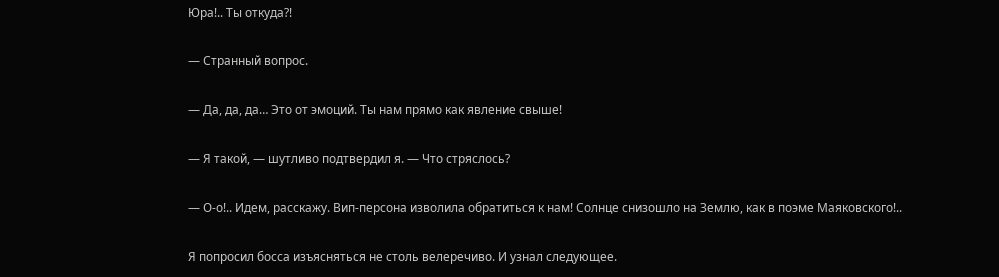Юра!.. Ты откуда?!

— Странный вопрос.

— Да, да, да… Это от эмоций. Ты нам прямо как явление свыше!

— Я такой, — шутливо подтвердил я. — Что стряслось?

— О-о!.. Идем, расскажу. Вип-персона изволила обратиться к нам! Солнце снизошло на Землю, как в поэме Маяковского!..

Я попросил босса изъясняться не столь велеречиво. И узнал следующее.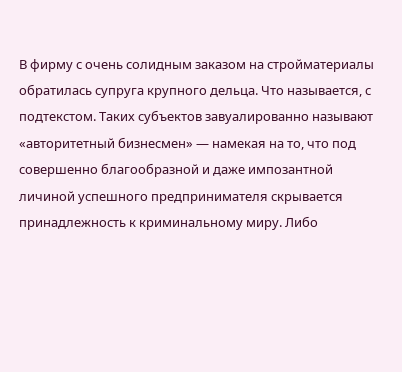В фирму с очень солидным заказом на стройматериалы обратилась супруга крупного дельца. Что называется, с подтекстом. Таких субъектов завуалированно называют «авторитетный бизнесмен» — намекая на то, что под совершенно благообразной и даже импозантной личиной успешного предпринимателя скрывается принадлежность к криминальному миру. Либо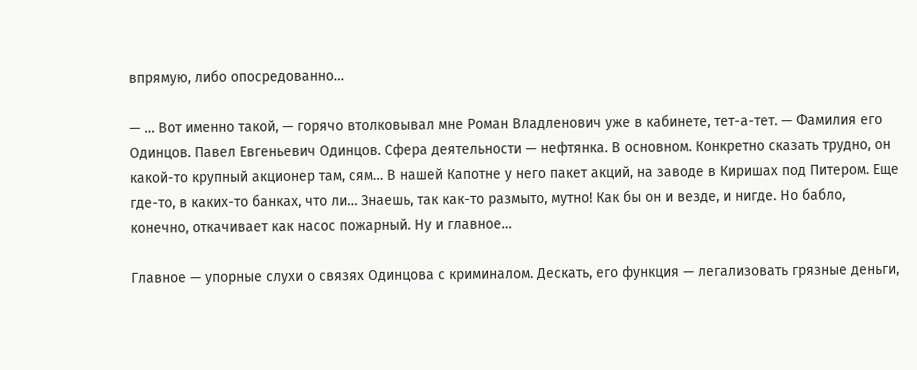впрямую, либо опосредованно…

— … Вот именно такой, — горячо втолковывал мне Роман Владленович уже в кабинете, тет-а-тет. — Фамилия его Одинцов. Павел Евгеньевич Одинцов. Сфера деятельности — нефтянка. В основном. Конкретно сказать трудно, он какой-то крупный акционер там, сям… В нашей Капотне у него пакет акций, на заводе в Киришах под Питером. Еще где-то, в каких-то банках, что ли… Знаешь, так как-то размыто, мутно! Как бы он и везде, и нигде. Но бабло, конечно, откачивает как насос пожарный. Ну и главное…

Главное — упорные слухи о связях Одинцова с криминалом. Дескать, его функция — легализовать грязные деньги,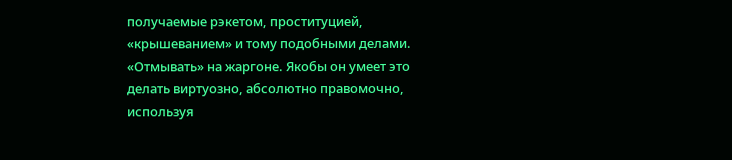получаемые рэкетом, проституцией, «крышеванием» и тому подобными делами. «Отмывать» на жаргоне. Якобы он умеет это делать виртуозно, абсолютно правомочно, используя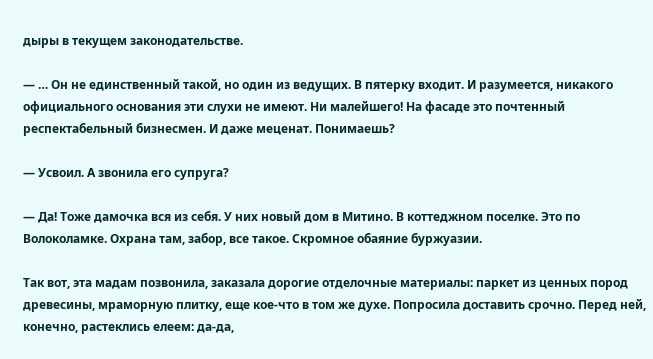дыры в текущем законодательстве.

— … Он не единственный такой, но один из ведущих. В пятерку входит. И разумеется, никакого официального основания эти слухи не имеют. Ни малейшего! На фасаде это почтенный респектабельный бизнесмен. И даже меценат. Понимаешь?

— Усвоил. А звонила его супруга?

— Да! Тоже дамочка вся из себя. У них новый дом в Митино. В коттеджном поселке. Это по Волоколамке. Охрана там, забор, все такое. Скромное обаяние буржуазии.

Так вот, эта мадам позвонила, заказала дорогие отделочные материалы: паркет из ценных пород древесины, мраморную плитку, еще кое-что в том же духе. Попросила доставить срочно. Перед ней, конечно, растеклись елеем: да-да,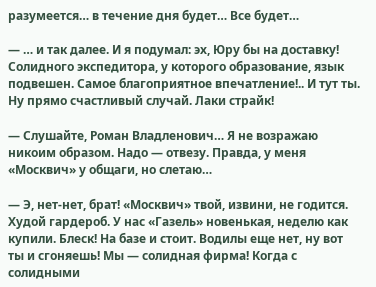разумеется… в течение дня будет… Все будет…

— … и так далее. И я подумал: эх, Юру бы на доставку! Солидного экспедитора, у которого образование, язык подвешен. Самое благоприятное впечатление!.. И тут ты. Ну прямо счастливый случай. Лаки страйк!

— Слушайте, Роман Владленович… Я не возражаю никоим образом. Надо — отвезу. Правда, у меня «Москвич» у общаги, но слетаю…

— Э, нет-нет, брат! «Москвич» твой, извини, не годится. Худой гардероб. У нас «Газель» новенькая, неделю как купили. Блеск! На базе и стоит. Водилы еще нет, ну вот ты и сгоняешь! Мы — солидная фирма! Когда с солидными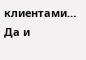клиентами… Да и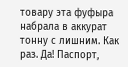товару эта фуфыра набрала в аккурат тонну с лишним. Как раз. Да! Паспорт,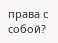права с собой?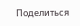Поделиться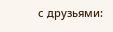с друзьями: